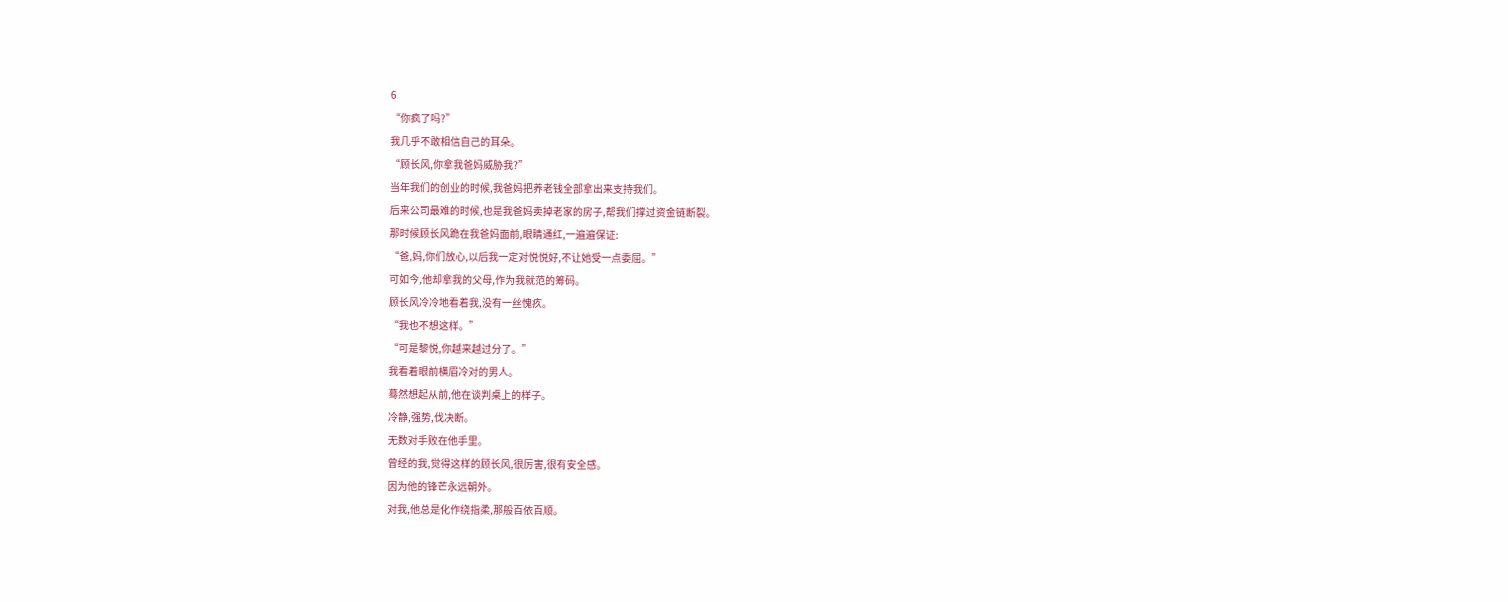6
“你疯了吗?”
我几乎不敢相信自己的耳朵。
“顾长风,你拿我爸妈威胁我?”
当年我们的创业的时候,我爸妈把养老钱全部拿出来支持我们。
后来公司最难的时候,也是我爸妈卖掉老家的房子,帮我们撑过资金链断裂。
那时候顾长风跪在我爸妈面前,眼睛通红,一遍遍保证:
“爸,妈,你们放心,以后我一定对悦悦好,不让她受一点委屈。”
可如今,他却拿我的父母,作为我就范的筹码。
顾长风冷冷地看着我,没有一丝愧疚。
“我也不想这样。”
“可是黎悦,你越来越过分了。”
我看着眼前横眉冷对的男人。
蓦然想起从前,他在谈判桌上的样子。
冷静,强势,伐决断。
无数对手败在他手里。
曾经的我,觉得这样的顾长风,很厉害,很有安全感。
因为他的锋芒永远朝外。
对我,他总是化作绕指柔,那般百依百顺。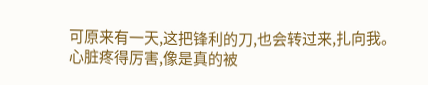可原来有一天,这把锋利的刀,也会转过来,扎向我。
心脏疼得厉害,像是真的被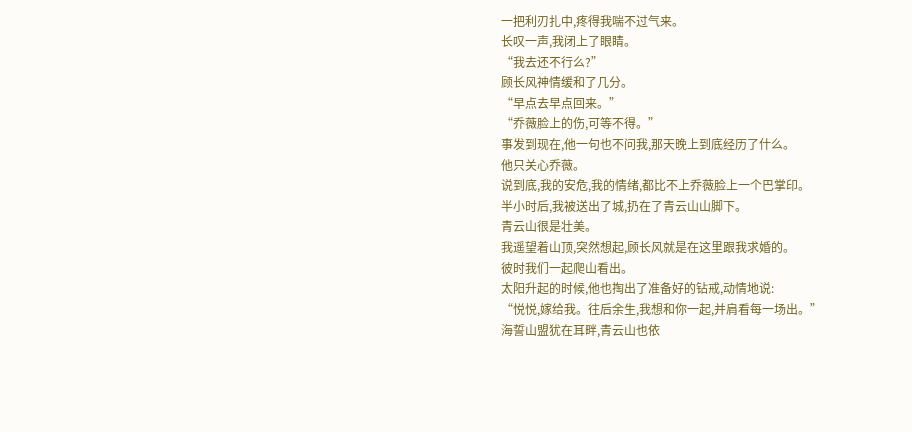一把利刃扎中,疼得我喘不过气来。
长叹一声,我闭上了眼睛。
“我去还不行么?”
顾长风神情缓和了几分。
“早点去早点回来。”
“乔薇脸上的伤,可等不得。”
事发到现在,他一句也不问我,那天晚上到底经历了什么。
他只关心乔薇。
说到底,我的安危,我的情绪,都比不上乔薇脸上一个巴掌印。
半小时后,我被送出了城,扔在了青云山山脚下。
青云山很是壮美。
我遥望着山顶,突然想起,顾长风就是在这里跟我求婚的。
彼时我们一起爬山看出。
太阳升起的时候,他也掏出了准备好的钻戒,动情地说:
“悦悦,嫁给我。往后余生,我想和你一起,并肩看每一场出。”
海誓山盟犹在耳畔,青云山也依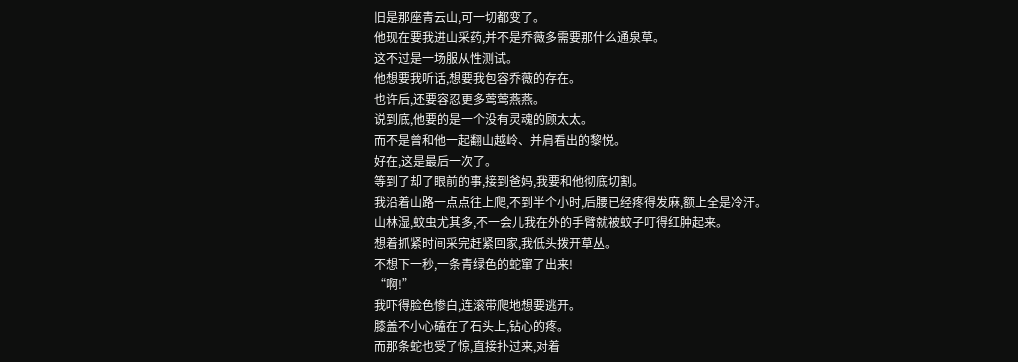旧是那座青云山,可一切都变了。
他现在要我进山采药,并不是乔薇多需要那什么通泉草。
这不过是一场服从性测试。
他想要我听话,想要我包容乔薇的存在。
也许后,还要容忍更多莺莺燕燕。
说到底,他要的是一个没有灵魂的顾太太。
而不是曾和他一起翻山越岭、并肩看出的黎悦。
好在,这是最后一次了。
等到了却了眼前的事,接到爸妈,我要和他彻底切割。
我沿着山路一点点往上爬,不到半个小时,后腰已经疼得发麻,额上全是冷汗。
山林湿,蚊虫尤其多,不一会儿我在外的手臂就被蚊子叮得红肿起来。
想着抓紧时间采完赶紧回家,我低头拨开草丛。
不想下一秒,一条青绿色的蛇窜了出来!
“啊!”
我吓得脸色惨白,连滚带爬地想要逃开。
膝盖不小心磕在了石头上,钻心的疼。
而那条蛇也受了惊,直接扑过来,对着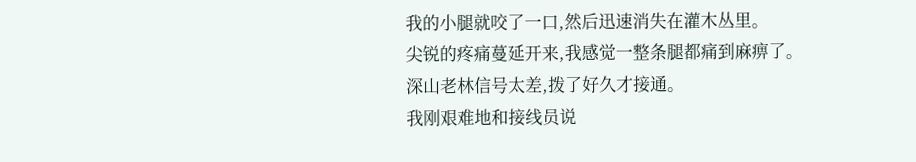我的小腿就咬了一口,然后迅速消失在灌木丛里。
尖锐的疼痛蔓延开来,我感觉一整条腿都痛到麻痹了。
深山老林信号太差,拨了好久才接通。
我刚艰难地和接线员说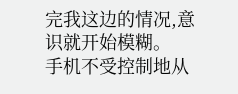完我这边的情况,意识就开始模糊。
手机不受控制地从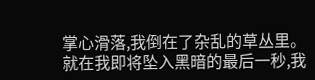掌心滑落,我倒在了杂乱的草丛里。
就在我即将坠入黑暗的最后一秒,我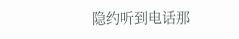隐约听到电话那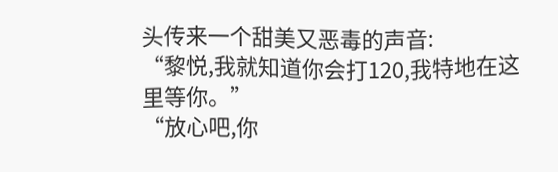头传来一个甜美又恶毒的声音:
“黎悦,我就知道你会打120,我特地在这里等你。”
“放心吧,你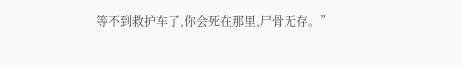等不到救护车了,你会死在那里,尸骨无存。”